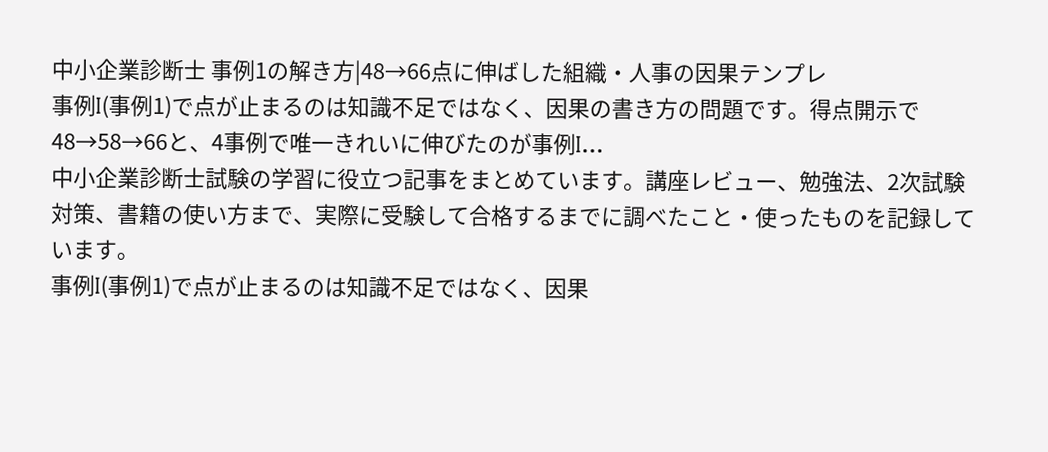中小企業診断士 事例1の解き方|48→66点に伸ばした組織・人事の因果テンプレ
事例I(事例1)で点が止まるのは知識不足ではなく、因果の書き方の問題です。得点開示で48→58→66と、4事例で唯一きれいに伸びたのが事例I…
中小企業診断士試験の学習に役立つ記事をまとめています。講座レビュー、勉強法、2次試験対策、書籍の使い方まで、実際に受験して合格するまでに調べたこと・使ったものを記録しています。
事例I(事例1)で点が止まるのは知識不足ではなく、因果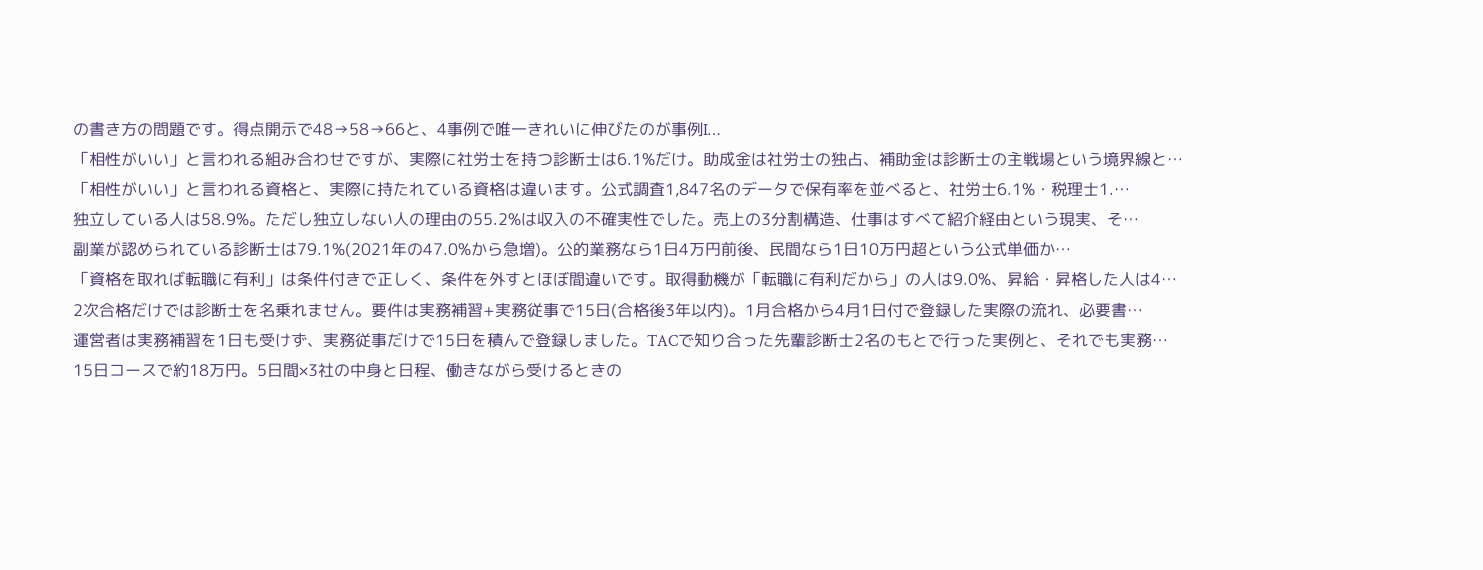の書き方の問題です。得点開示で48→58→66と、4事例で唯一きれいに伸びたのが事例I…
「相性がいい」と言われる組み合わせですが、実際に社労士を持つ診断士は6.1%だけ。助成金は社労士の独占、補助金は診断士の主戦場という境界線と…
「相性がいい」と言われる資格と、実際に持たれている資格は違います。公式調査1,847名のデータで保有率を並べると、社労士6.1%・税理士1.…
独立している人は58.9%。ただし独立しない人の理由の55.2%は収入の不確実性でした。売上の3分割構造、仕事はすべて紹介経由という現実、そ…
副業が認められている診断士は79.1%(2021年の47.0%から急増)。公的業務なら1日4万円前後、民間なら1日10万円超という公式単価か…
「資格を取れば転職に有利」は条件付きで正しく、条件を外すとほぼ間違いです。取得動機が「転職に有利だから」の人は9.0%、昇給・昇格した人は4…
2次合格だけでは診断士を名乗れません。要件は実務補習+実務従事で15日(合格後3年以内)。1月合格から4月1日付で登録した実際の流れ、必要書…
運営者は実務補習を1日も受けず、実務従事だけで15日を積んで登録しました。TACで知り合った先輩診断士2名のもとで行った実例と、それでも実務…
15日コースで約18万円。5日間×3社の中身と日程、働きながら受けるときの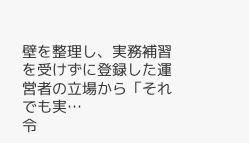壁を整理し、実務補習を受けずに登録した運営者の立場から「それでも実…
令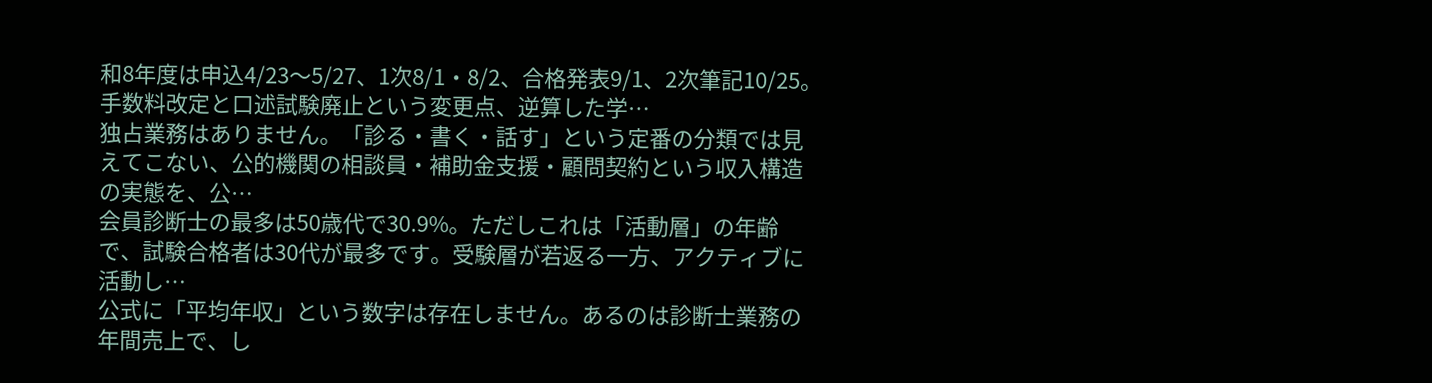和8年度は申込4/23〜5/27、1次8/1・8/2、合格発表9/1、2次筆記10/25。手数料改定と口述試験廃止という変更点、逆算した学…
独占業務はありません。「診る・書く・話す」という定番の分類では見えてこない、公的機関の相談員・補助金支援・顧問契約という収入構造の実態を、公…
会員診断士の最多は50歳代で30.9%。ただしこれは「活動層」の年齢で、試験合格者は30代が最多です。受験層が若返る一方、アクティブに活動し…
公式に「平均年収」という数字は存在しません。あるのは診断士業務の年間売上で、し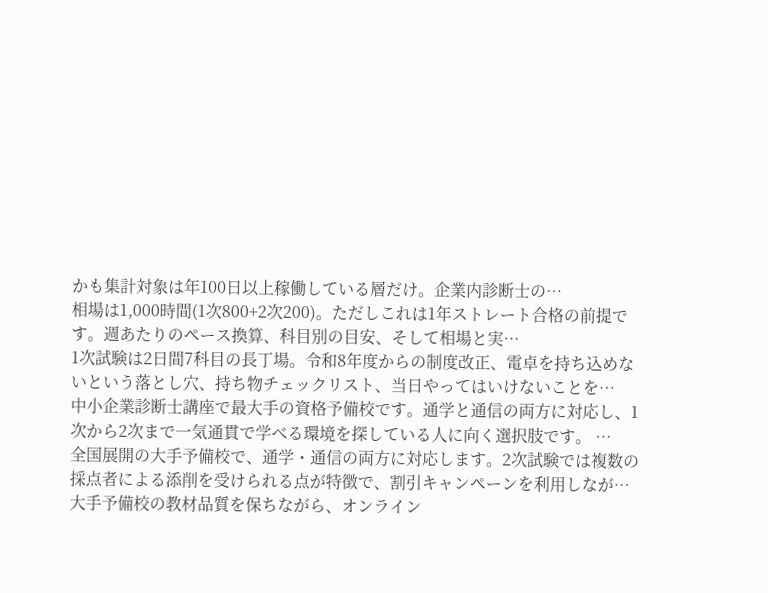かも集計対象は年100日以上稼働している層だけ。企業内診断士の…
相場は1,000時間(1次800+2次200)。ただしこれは1年ストレート合格の前提です。週あたりのペース換算、科目別の目安、そして相場と実…
1次試験は2日間7科目の長丁場。令和8年度からの制度改正、電卓を持ち込めないという落とし穴、持ち物チェックリスト、当日やってはいけないことを…
中小企業診断士講座で最大手の資格予備校です。通学と通信の両方に対応し、1次から2次まで一気通貫で学べる環境を探している人に向く選択肢です。 …
全国展開の大手予備校で、通学・通信の両方に対応します。2次試験では複数の採点者による添削を受けられる点が特徴で、割引キャンペーンを利用しなが…
大手予備校の教材品質を保ちながら、オンライン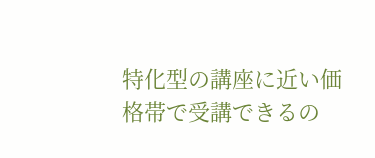特化型の講座に近い価格帯で受講できるの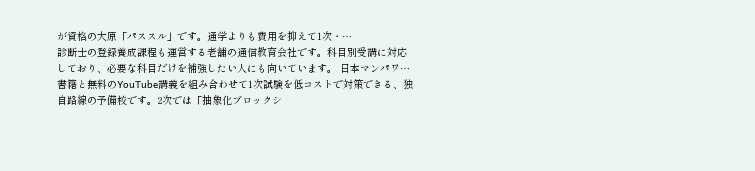が資格の大原「パススル」です。通学よりも費用を抑えて1次・…
診断士の登録養成課程も運営する老舗の通信教育会社です。科目別受講に対応しており、必要な科目だけを補強したい人にも向いています。 日本マンパワ…
書籍と無料のYouTube講義を組み合わせて1次試験を低コストで対策できる、独自路線の予備校です。2次では「抽象化ブロックシ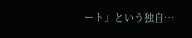ート」という独自…